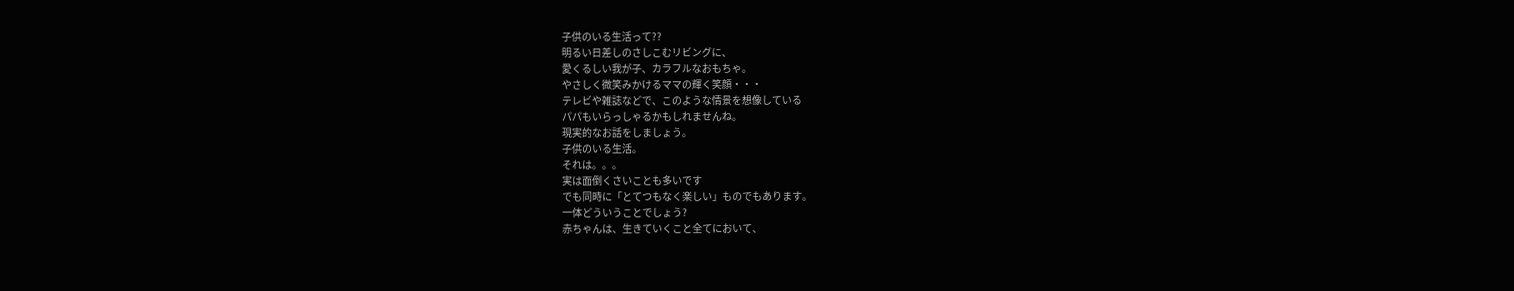子供のいる生活って??
明るい日差しのさしこむリビングに、
愛くるしい我が子、カラフルなおもちゃ。
やさしく微笑みかけるママの輝く笑顔・・・
テレビや雑誌などで、このような情景を想像している
パパもいらっしゃるかもしれませんね。
現実的なお話をしましょう。
子供のいる生活。
それは。。。
実は面倒くさいことも多いです
でも同時に「とてつもなく楽しい」ものでもあります。
一体どういうことでしょう?
赤ちゃんは、生きていくこと全てにおいて、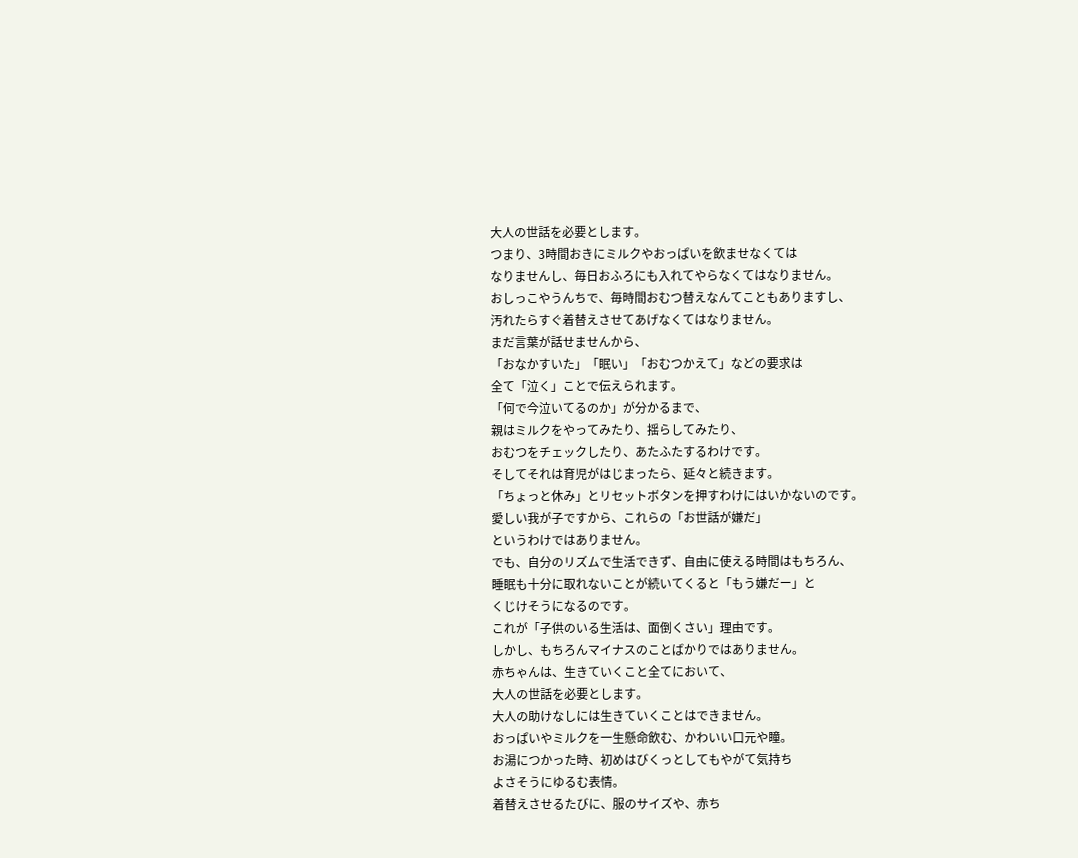大人の世話を必要とします。
つまり、3時間おきにミルクやおっぱいを飲ませなくては
なりませんし、毎日おふろにも入れてやらなくてはなりません。
おしっこやうんちで、毎時間おむつ替えなんてこともありますし、
汚れたらすぐ着替えさせてあげなくてはなりません。
まだ言葉が話せませんから、
「おなかすいた」「眠い」「おむつかえて」などの要求は
全て「泣く」ことで伝えられます。
「何で今泣いてるのか」が分かるまで、
親はミルクをやってみたり、揺らしてみたり、
おむつをチェックしたり、あたふたするわけです。
そしてそれは育児がはじまったら、延々と続きます。
「ちょっと休み」とリセットボタンを押すわけにはいかないのです。
愛しい我が子ですから、これらの「お世話が嫌だ」
というわけではありません。
でも、自分のリズムで生活できず、自由に使える時間はもちろん、
睡眠も十分に取れないことが続いてくると「もう嫌だー」と
くじけそうになるのです。
これが「子供のいる生活は、面倒くさい」理由です。
しかし、もちろんマイナスのことばかりではありません。
赤ちゃんは、生きていくこと全てにおいて、
大人の世話を必要とします。
大人の助けなしには生きていくことはできません。
おっぱいやミルクを一生懸命飲む、かわいい口元や瞳。
お湯につかった時、初めはびくっとしてもやがて気持ち
よさそうにゆるむ表情。
着替えさせるたびに、服のサイズや、赤ち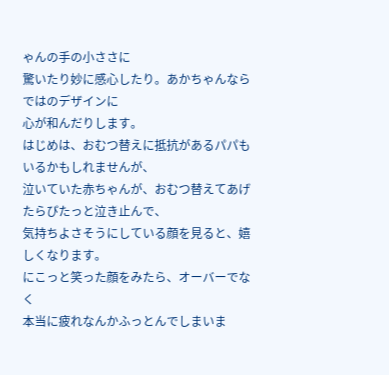ゃんの手の小ささに
驚いたり妙に感心したり。あかちゃんならではのデザインに
心が和んだりします。
はじめは、おむつ替えに抵抗があるパパもいるかもしれませんが、
泣いていた赤ちゃんが、おむつ替えてあげたらぴたっと泣き止んで、
気持ちよさそうにしている顔を見ると、嬉しくなります。
にこっと笑った顔をみたら、オーバーでなく
本当に疲れなんかふっとんでしまいま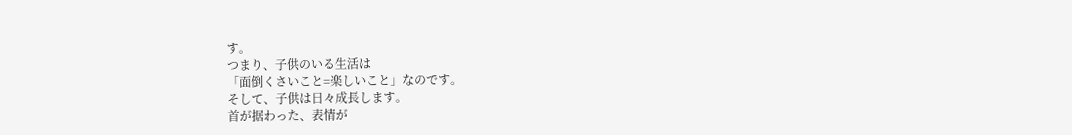す。
つまり、子供のいる生活は
「面倒くさいこと=楽しいこと」なのです。
そして、子供は日々成長します。
首が据わった、表情が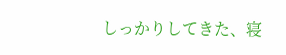しっかりしてきた、寝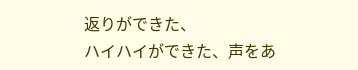返りができた、
ハイハイができた、声をあ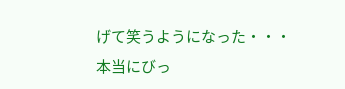げて笑うようになった・・・
本当にびっ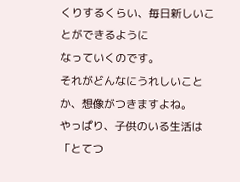くりするくらい、毎日新しいことができるように
なっていくのです。
それがどんなにうれしいことか、想像がつきますよね。
やっぱり、子供のいる生活は
「とてつ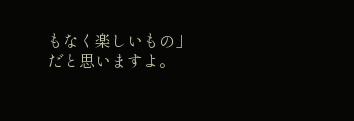もなく楽しいもの」だと思いますよ。